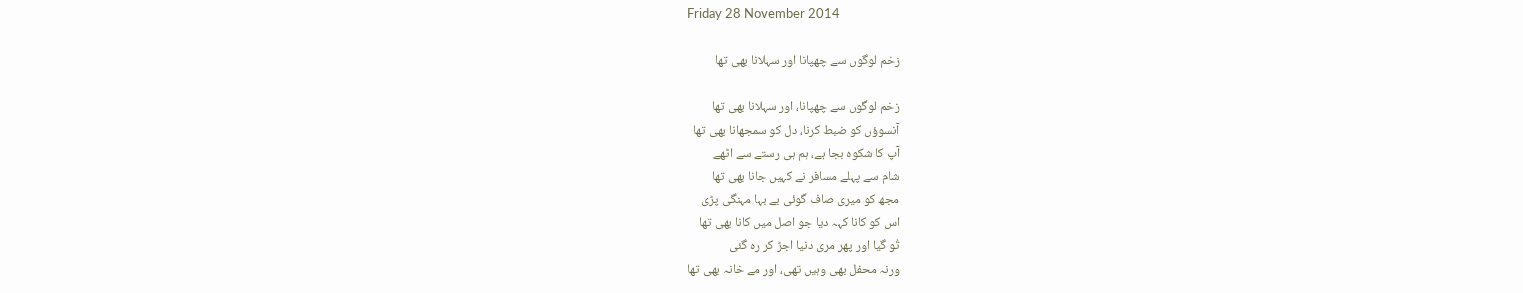Friday 28 November 2014

زخم لوگوں سے چھپانا اور سہلانا بھی تھا

زخم لوگوں سے چھپانا، اور سہلانا بھی تھا
آنسوؤں کو ضبط کرنا، دل کو سمجھانا بھی تھا
آپ کا شکوہ بجا ہے، ہم ہی رستے سے اٹھے
شام سے پہلے مسافر نے کہیں جانا بھی تھا
مجھ کو میری صاف گوئی بے بہا مہنگی پڑی
اس کو کانا کہہ دیا جو اصل میں کانا بھی تھا
تُو گیا اور پھر مری دنیا اجڑ کر رہ گئی
ورنہ محفل بھی وہیں تھی، اور مے خانہ بھی تھا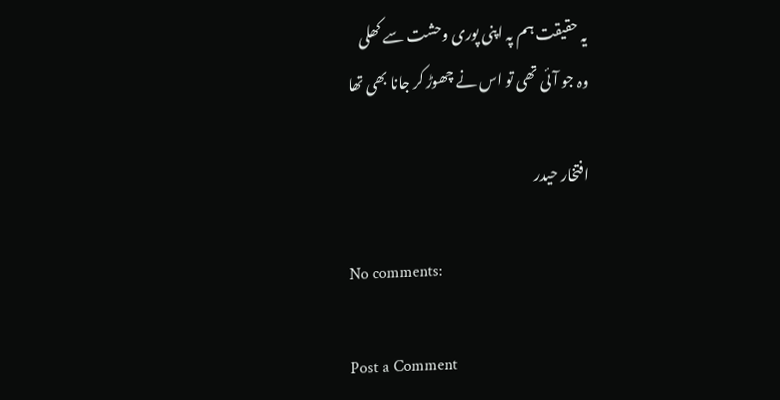یہ حقیقت ہم پہ اپنی پوری وحشت سے کھلی
وہ جو آئی تھی تو اس نے چھوڑ کر جانا بھی تھا

افتخار حیدر

No comments:

Post a Comment